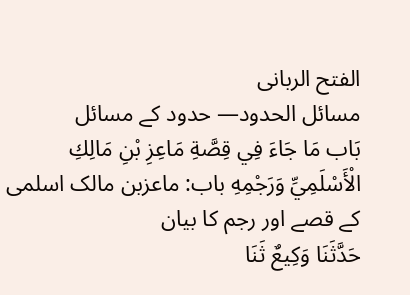الفتح الربانی
مسائل الحدود— حدود کے مسائل
بَاب مَا جَاءَ فِي قِصَّةِ مَاعِزِ بْنِ مَالِكِ الْأَسْلَمِيِّ وَرَجْمِهِ باب: ماعزبن مالک اسلمی کے قصے اور رجم کا بیان
حَدَّثَنَا وَكِيعٌ ثَنَا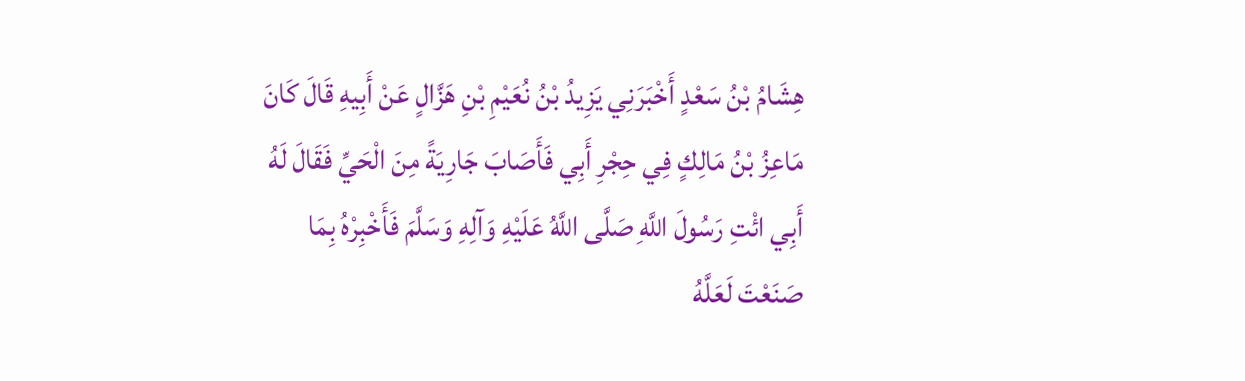هِشَامُ بْنُ سَعْدٍ أَخْبَرَنِي يَزِيدُ بْنُ نُعَيْمِ بْنِ هَزَّالٍ عَنْ أَبِيهِ قَالَ كَانَ مَاعِزُ بْنُ مَالِكٍ فِي حِجْرِ أَبِي فَأَصَابَ جَارِيَةً مِنَ الْحَيِّ فَقَالَ لَهُ أَبِي ائْتِ رَسُولَ اللَّهِ صَلَّى اللَّهُ عَلَيْهِ وَآلِهِ وَسَلَّمَ فَأَخْبِرْهُ بِمَا صَنَعْتَ لَعَلَّهُ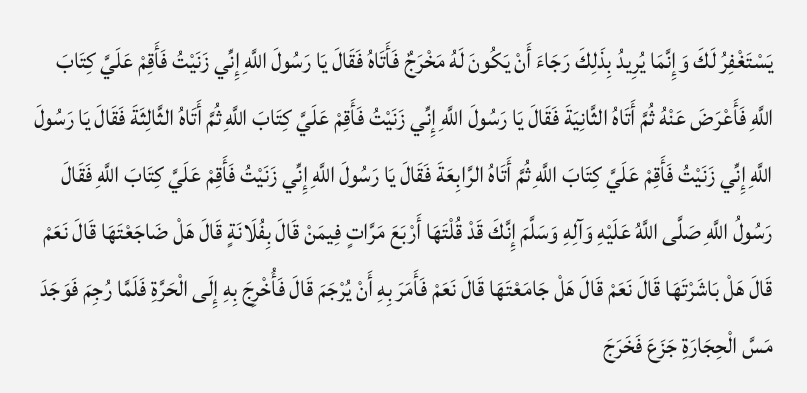يَسْتَغْفِرُ لَكَ وَإِنَّمَا يُرِيدُ بِذَلِكَ رَجَاءَ أَنْ يَكُونَ لَهُ مَخْرَجٌ فَأَتَاهُ فَقَالَ يَا رَسُولَ اللَّهِ إِنِّي زَنَيْتُ فَأَقِمْ عَلَيَّ كِتَابَ اللَّهِ فَأَعْرَضَ عَنْهُ ثُمَّ أَتَاهُ الثَّانِيَةَ فَقَالَ يَا رَسُولَ اللَّهِ إِنِّي زَنَيْتُ فَأَقِمْ عَلَيَّ كِتَابَ اللَّهِ ثُمَّ أَتَاهُ الثَّالِثَةَ فَقَالَ يَا رَسُولَ اللَّهِ إِنِّي زَنَيْتُ فَأَقِمْ عَلَيَّ كِتَابَ اللَّهِ ثُمَّ أَتَاهُ الرَّابِعَةَ فَقَالَ يَا رَسُولَ اللَّهِ إِنِّي زَنَيْتُ فَأَقِمْ عَلَيَّ كِتَابَ اللَّهِ فَقَالَ رَسُولُ اللَّهِ صَلَّى اللَّهُ عَلَيْهِ وَآلِهِ وَسَلَّمَ إِنَّكَ قَدْ قُلْتَهَا أَرْبَعَ مَرَّاتٍ فِيمَنْ قَالَ بِفُلَانَةٍ قَالَ هَلْ ضَاجَعْتَهَا قَالَ نَعَمْ قَالَ هَلْ بَاشَرْتَهَا قَالَ نَعَمْ قَالَ هَلْ جَامَعْتَهَا قَالَ نَعَمْ فَأَمَرَ بِهِ أَنْ يُرْجَمَ قَالَ فَأُخْرِجَ بِهِ إِلَى الْحَرَّةِ فَلَمَّا رُجِمَ فَوَجَدَ مَسَّ الْحِجَارَةِ جَزَعَ فَخَرَجَ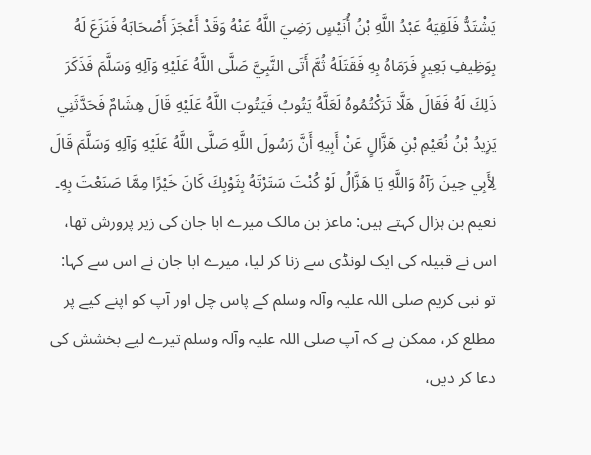يَشْتَدُّ فَلَقِيَهُ عَبْدُ اللَّهِ بْنُ أُنَيْسٍ رَضِيَ اللَّهُ عَنْهُ وَقَدْ أَعْجَزَ أَصْحَابَهُ فَنَزَعَ لَهُ بِوَظِيفِ بَعِيرٍ فَرَمَاهُ بِهِ فَقَتَلَهُ ثُمَّ أَتَى النَّبِيَّ صَلَّى اللَّهُ عَلَيْهِ وَآلِهِ وَسَلَّمَ فَذَكَرَ ذَلِكَ لَهُ فَقَالَ هَلَّا تَرَكْتُمُوهُ لَعَلَّهُ يَتُوبُ فَيَتُوبَ اللَّهُ عَلَيْهِ قَالَ هِشَامٌ فَحَدَّثَنِي يَزِيدُ بْنُ نُعَيْمِ بْنِ هَزَّالٍ عَنْ أَبِيهِ أَنَّ رَسُولَ اللَّهِ صَلَّى اللَّهُ عَلَيْهِ وَآلِهِ وَسَلَّمَ قَالَ لِأَبِي حِينَ رَآهُ وَاللَّهِ يَا هَزَّالُ لَوْ كُنْتَ سَتَرْتَهُ بِثَوْبِكَ كَانَ خَيْرًا مِمَّا صَنَعْتَ بِهِ۔ نعیم بن ہزال کہتے ہیں: ماعز بن مالک میرے ابا جان کی زیر پرورش تھا، اس نے قبیلہ کی ایک لونڈی سے زنا کر لیا، میرے ابا جان نے اس سے کہا: تو نبی کریم صلی اللہ علیہ وآلہ وسلم کے پاس چل اور آپ کو اپنے کیے پر مطلع کر، ممکن ہے کہ آپ صلی اللہ علیہ وآلہ وسلم تیرے لیے بخشش کی دعا کر دیں،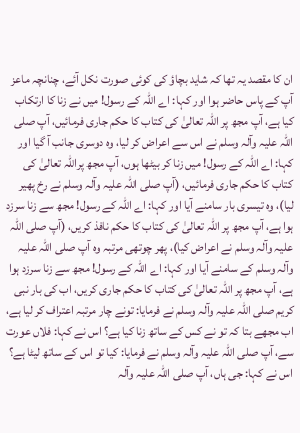ان کا مقصد یہ تھا کہ شاید بچاؤ کی کوئی صورت نکل آئے، چنانچہ ماعز آپ کے پاس حاضر ہوا اور کہا: اے اللہ کے رسول! میں نے زنا کا ارتکاب کیا ہے، آپ مجھ پر اللہ تعالیٰ کی کتاب کا حکم جاری فرمائیں، آپ صلی اللہ علیہ وآلہ وسلم نے اس سے اعراض کر لیا، وہ دوسری جانب آ گیا اور کہا: اے اللہ کے رسول! میں زنا کر بیٹھا ہوں، آپ مجھ پراللہ تعالیٰ کی کتاب کا حکم جاری فرمائیں، (آپ صلی اللہ علیہ وآلہ وسلم نے رخ پھیر لیا)، وہ تیسری بار سامنے آیا اور کہا: اے اللہ کے رسول! مجھ سے زنا سرزد ہوا ہے، آپ مجھ پر اللہ تعالیٰ کی کتاب کا حکم نافذ کریں، (آپ صلی اللہ علیہ وآلہ وسلم نے اعراض کیا)، پھر چوتھی مرتبہ وہ آپ صلی اللہ علیہ وآلہ وسلم کے سامنے آیا اور کہا: اے اللہ کے رسول! مجھ سے زنا سرزد ہوا ہے، آپ مجھ پر اللہ تعالیٰ کی کتاب کا حکم جاری کریں، اب کی بار نبی کریم صلی اللہ علیہ وآلہ وسلم نے فرمایا: تونے چار مرتبہ اعتراف کر لیا ہے، اب مجھے بتا کہ تو نے کس کے ساتھ زنا کیا ہے؟ اس نے کہا: فلاں عورت سے، آپ صلی اللہ علیہ وآلہ وسلم نے فرمایا: کیا تو اس کے ساتھ لیٹا ہے؟ اس نے کہا: جی ہاں، آپ صلی اللہ علیہ وآلہ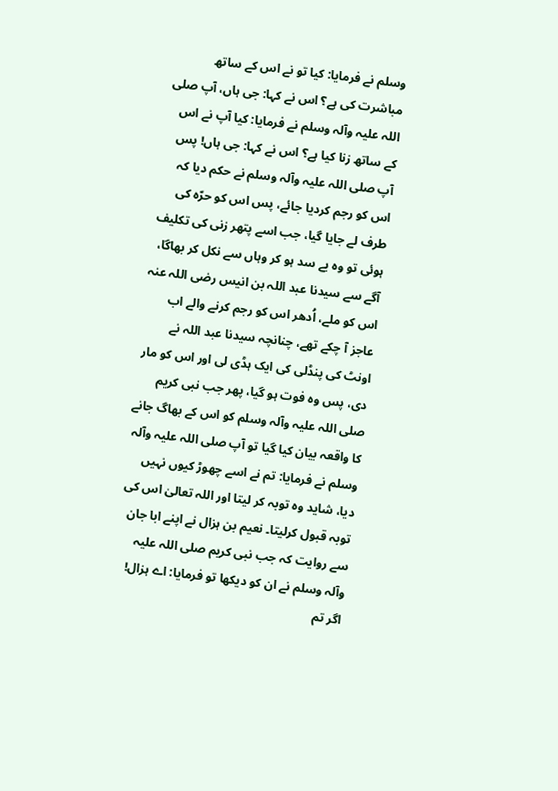وسلم نے فرمایا: کیا تو نے اس کے ساتھ مباشرت کی ہے؟ اس نے کہا: جی ہاں، آپ صلی اللہ علیہ وآلہ وسلم نے فرمایا: کیا آپ نے اس کے ساتھ زنا کیا ہے؟ اس نے کہا: جی ہاں! پس آپ صلی اللہ علیہ وآلہ وسلم نے حکم دیا کہ اس کو رجم کردیا جائے، پس اس کو حرّہ کی طرف لے جایا گیا، جب اسے پتھر زنی کی تکلیف ہوئی تو وہ بے سد ہو کر وہاں سے نکل کر بھاگا، آگے سے سیدنا عبد اللہ بن انیس رضی اللہ عنہ اس کو ملے، اُدھر اس کو رجم کرنے والے اب عاجز آ چکے تھے، چنانچہ سیدنا عبد اللہ نے اونٹ کی پنڈلی کی ایک ہڈی لی اور اس کو مار دی، پس وہ فوت ہو گیا، پھر جب نبی کریم صلی اللہ علیہ وآلہ وسلم کو اس کے بھاگ جانے کا واقعہ بیان کیا گیا تو آپ صلی اللہ علیہ وآلہ وسلم نے فرمایا: تم نے اسے چھوڑ کیوں نہیں دیا، شاید وہ توبہ کر لیتا اور اللہ تعالیٰ اس کی توبہ قبول کرلیتا۔ نعیم بن ہزال نے اپنے ابا جان سے روایت کہ جب نبی کریم صلی اللہ علیہ وآلہ وسلم نے ان کو دیکھا تو فرمایا: اے ہزال! اگر تم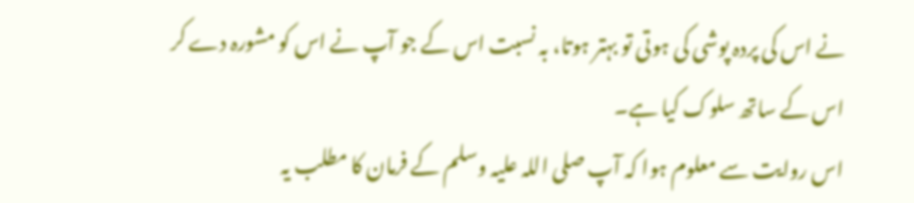نے اس کی پردہ پوشی کی ہوتی تو بہتر ہوتا، بہ نسبت اس کے جو آپ نے اس کو مشورہ دے کر اس کے ساتھ سلوک کیا ہے۔
اس روایت سے معلوم ہوا کہ آپ صلی اللہ علیہ وسلم کے فرمان کا مطلب یہ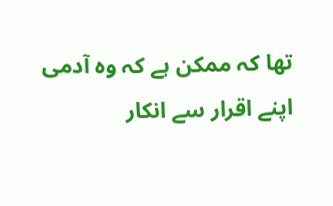تھا کہ ممکن ہے کہ وہ آدمی اپنے اقرار سے انکار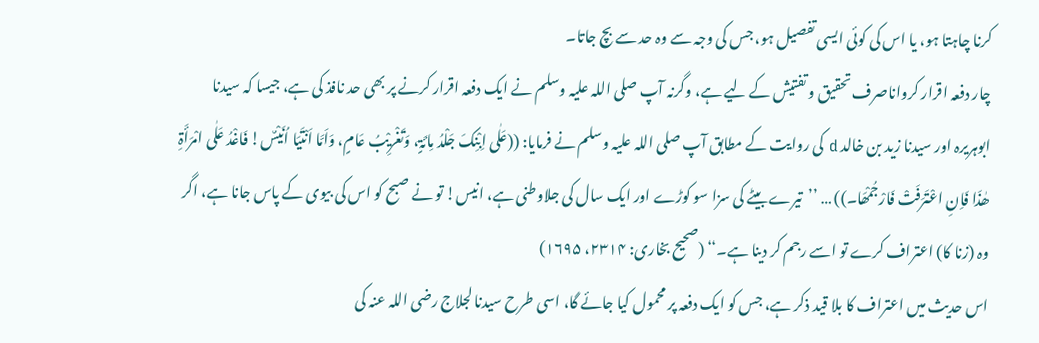کرنا چاہتا ہو، یا اس کی کوئی ایسی تفصیل ہو، جس کی وجہ سے وہ حد سے بچ جاتا۔
چار دفعہ اقرار کرواناصرف تحقیق و تفتیش کے لیے ہے، وگرنہ آپ صلی اللہ علیہ وسلم نے ایک دفعہ اقرار کرنے پر بھی حد نافذ کی ہے، جیسا کہ سیدنا ابوہریرہ اور سیدنا زید بن خالد d کی روایت کے مطابق آپ صلی اللہ علیہ وسلم نے فرمایا: ((عَلٰی اِبْنِکَ جَلْدُ مِائَۃٍ، وَتَغْرِیْبُ عَامٍ، وَاَمَّا اَنْتَیَا اُنَیْسٌ! فَاغْدُ عَلٰی امْرَأَۃِ ھٰذَا فَاِنِ اعْتَرَفَتْ فَارْجُمْھَا۔)) … ’’تیرے بیٹے کی سزا سو کوڑے اور ایک سال کی جلاوطنی ہے، انیس! تو نے صبح کو اس کی بیوی کے پاس جانا ہے، اگر وہ (زنا کا) اعتراف کرے تو اسے رجم کر دینا ہے۔‘‘ (صحیح بخاری: ۲۳۱۴، ۱۶۹۵)
اس حدیث میں اعتراف کا بلا قید ذکر ہے، جس کو ایک دفعہ پر محمول کیا جائے گا، اسی طرح سیدنا لجلاج رضی اللہ عنہ کی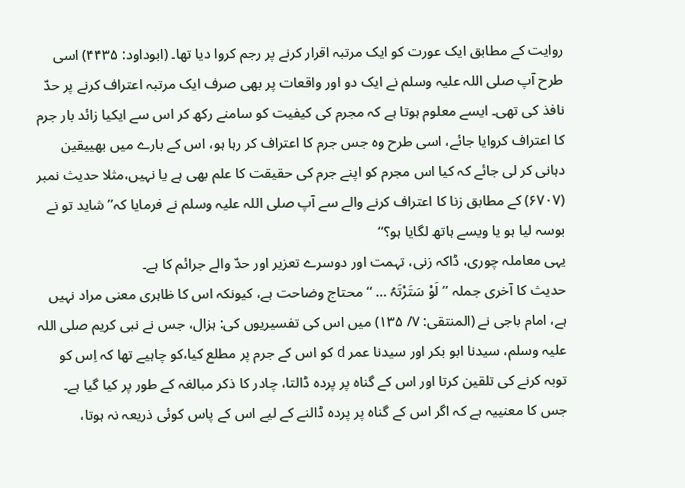روایت کے مطابق ایک عورت کو ایک مرتبہ اقرار کرنے پر رجم کروا دیا تھا۔ (ابوداود: ۴۴۳۵) اسی طرح آپ صلی اللہ علیہ وسلم نے ایک دو اور واقعات پر بھی صرف ایک مرتبہ اعتراف کرنے پر حدّ نافذ کی تھی۔ ایسے معلوم ہوتا ہے کہ مجرم کی کیفیت کو سامنے رکھ کر اس سے ایکیا زائد بار جرم کا اعتراف کروایا جائے، اسی طرح وہ جس جرم کا اعتراف کر رہا ہو، اس کے بارے میں بھییقین دہانی کر لی جائے کہ کیا اس مجرم کو اپنے جرم کی حقیقت کا علم بھی ہے یا نہیں،مثلا حدیث نمبر (۶۷۰۷) کے مطابق زنا کا اعتراف کرنے والے سے آپ صلی اللہ علیہ وسلم نے فرمایا کہ’’شاید تو نے بوسہ لیا ہو یا ویسے ہاتھ لگایا ہو؟‘‘
یہی معاملہ چوری، ڈاکہ زنی، تہمت اور دوسرے تعزیر اور حدّ والے جرائم کا ہے۔
حدیث کا آخری جملہ ’’لَوْ سَتَرْتَہُ … ‘‘ محتاج وضاحت ہے، کیونکہ اس کا ظاہری معنی مراد نہیں ہے، امام باجی نے (المنتقی: ۷/ ۱۳۵) میں اس کی تفسیریوں کی: ہزال، جس نے نبی کریم صلی اللہ علیہ وسلم، سیدنا ابو بکر اور سیدنا عمر d کو اس کے جرم پر مطلع کیا،کو چاہیے تھا کہ اِس کو توبہ کرنے کی تلقین کرتا اور اس کے گناہ پر پردہ ڈالتا، چادر کا ذکر مبالغہ کے طور پر کیا گیا ہے۔ جس کا معنییہ ہے کہ اگر اس کے گناہ پر پردہ ڈالنے کے لیے اس کے پاس کوئی ذریعہ نہ ہوتا،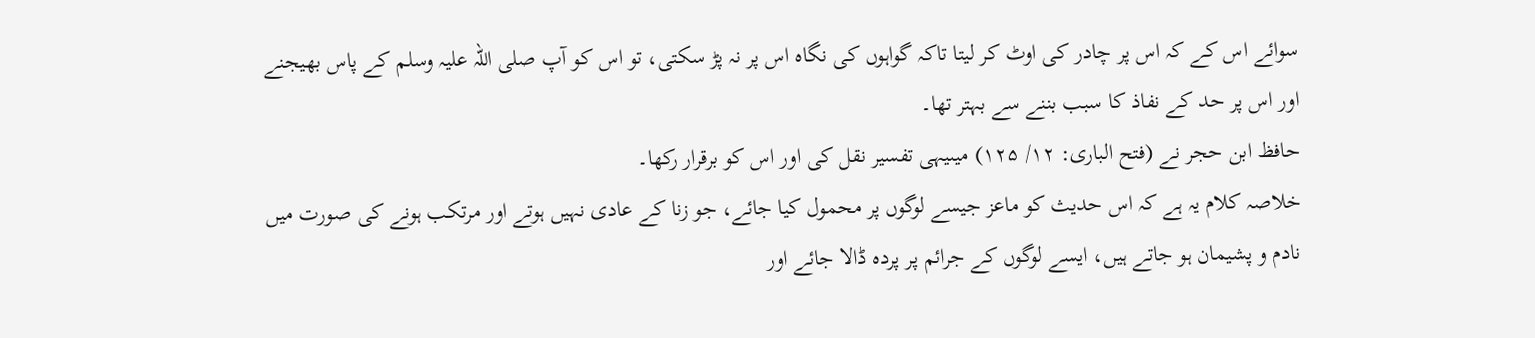سوائے اس کے کہ اس پر چادر کی اوٹ کر لیتا تاکہ گواہوں کی نگاہ اس پر نہ پڑ سکتی، تو اس کو آپ صلی اللہ علیہ وسلم کے پاس بھیجنے اور اس پر حد کے نفاذ کا سبب بننے سے بہتر تھا۔
حافظ ابن حجر نے (فتح الباری: ۱۲/ ۱۲۵) میںیہی تفسیر نقل کی اور اس کو برقرار رکھا۔
خلاصہ کلام یہ ہے کہ اس حدیث کو ماعز جیسے لوگوں پر محمول کیا جائے، جو زنا کے عادی نہیں ہوتے اور مرتکب ہونے کی صورت میں نادم و پشیمان ہو جاتے ہیں، ایسے لوگوں کے جرائم پر پردہ ڈالا جائے اور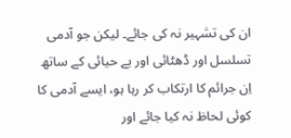ان کی تشہیر نہ کی جائے۔ لیکن جو آدمی تسلسل اور ڈھٹائی اور بے حیائی کے ساتھ اِن جرائم کا ارتکاب کر رہا ہو، ایسے آدمی کا کوئی لحاظ نہ کیا جائے اور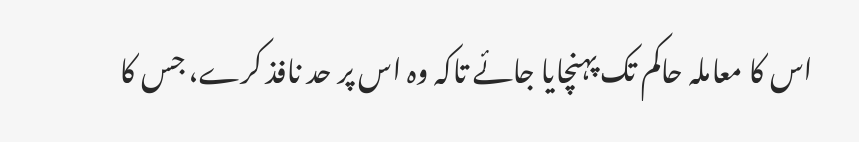اس کا معاملہ حاکم تک پہنچایا جائے تاکہ وہ اس پر حد نافذ کرے، جس کا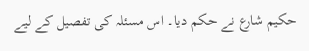حکیم شارع نے حکم دیا۔ اس مسئلہ کی تفصیل کے لیے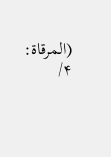(المرقاۃ: ۴/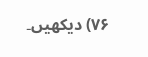۷۶) دیکھیں۔